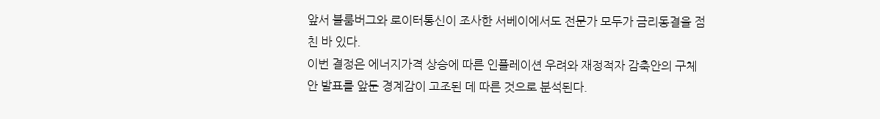앞서 블룸버그와 로이터통신이 조사한 서베이에서도 전문가 모두가 금리동결을 점친 바 있다.
이번 결정은 에너지가격 상승에 따른 인플레이션 우려와 재정적자 감축안의 구체안 발표를 앞둔 경계감이 고조된 데 따른 것으로 분석된다.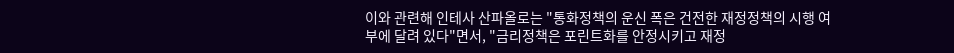이와 관련해 인테사 산파올로는 "통화정책의 운신 폭은 건전한 재정정책의 시행 여부에 달려 있다"면서, "금리정책은 포린트화를 안정시키고 재정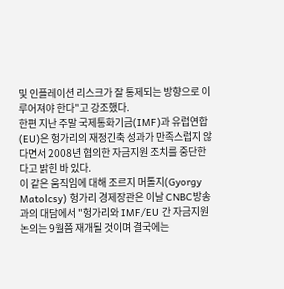및 인플레이션 리스크가 잘 통제되는 방향으로 이루어져야 한다"고 강조했다.
한편 지난 주말 국제통화기금(IMF)과 유럽연합(EU)은 헝가리의 재정긴축 성과가 만족스럽지 않다면서 2008년 협의한 자금지원 조치를 중단한다고 밝힌 바 있다.
이 같은 움직임에 대해 조르지 머톨지(Gyorgy Matolcsy) 헝가리 경제장관은 이날 CNBC방송과의 대담에서 "헝가리와 IMF/EU 간 자금지원 논의는 9월쯤 재개될 것이며 결국에는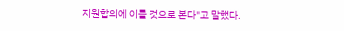지원합의에 이를 것으로 본다"고 말했다.